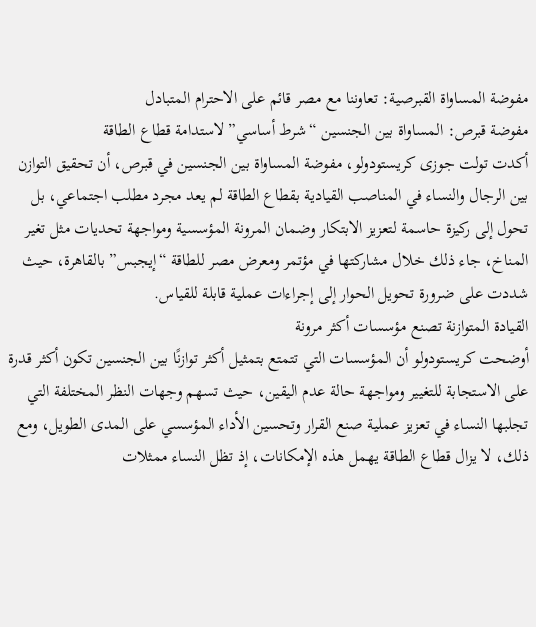مفوضة المساواة القبرصية: تعاوننا مع مصر قائم على الاحترام المتبادل
مفوضة قبرص: المساواة بين الجنسين “شرط أساسي” لاستدامة قطاع الطاقة
أكدت تولت جوزى كريستودولو، مفوضة المساواة بين الجنسين في قبرص، أن تحقيق التوازن بين الرجال والنساء في المناصب القيادية بقطاع الطاقة لم يعد مجرد مطلب اجتماعي، بل تحول إلى ركيزة حاسمة لتعزيز الابتكار وضمان المرونة المؤسسية ومواجهة تحديات مثل تغير المناخ، جاء ذلك خلال مشاركتها في مؤتمر ومعرض مصر للطاقة “إيجبس” بالقاهرة، حيث شددت على ضرورة تحويل الحوار إلى إجراءات عملية قابلة للقياس.
القيادة المتوازنة تصنع مؤسسات أكثر مرونة
أوضحت كريستودولو أن المؤسسات التي تتمتع بتمثيل أكثر توازنًا بين الجنسين تكون أكثر قدرة على الاستجابة للتغيير ومواجهة حالة عدم اليقين، حيث تسهم وجهات النظر المختلفة التي تجلبها النساء في تعزيز عملية صنع القرار وتحسين الأداء المؤسسي على المدى الطويل، ومع ذلك، لا يزال قطاع الطاقة يهمل هذه الإمكانات، إذ تظل النساء ممثلات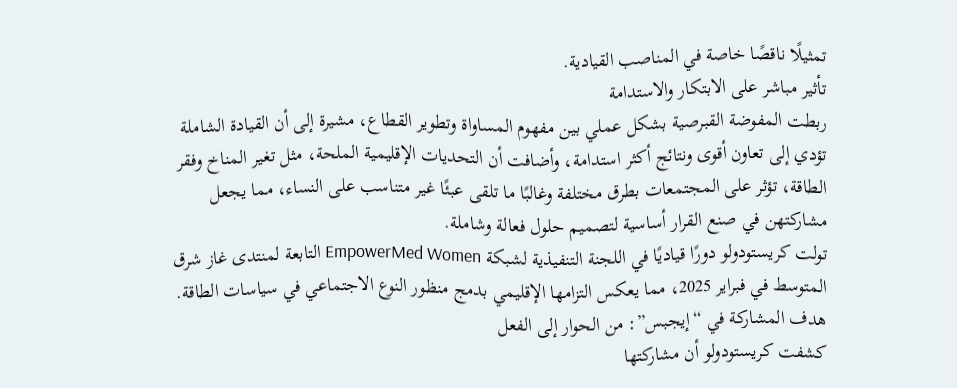تمثيلًا ناقصًا خاصة في المناصب القيادية.
تأثير مباشر على الابتكار والاستدامة
ربطت المفوضة القبرصية بشكل عملي بين مفهوم المساواة وتطوير القطاع، مشيرة إلى أن القيادة الشاملة تؤدي إلى تعاون أقوى ونتائج أكثر استدامة، وأضافت أن التحديات الإقليمية الملحة، مثل تغير المناخ وفقر الطاقة، تؤثر على المجتمعات بطرق مختلفة وغالبًا ما تلقى عبئًا غير متناسب على النساء، مما يجعل مشاركتهن في صنع القرار أساسية لتصميم حلول فعالة وشاملة.
تولت كريستودولو دورًا قياديًا في اللجنة التنفيذية لشبكة EmpowerMed Women التابعة لمنتدى غاز شرق المتوسط في فبراير 2025، مما يعكس التزامها الإقليمي بدمج منظور النوع الاجتماعي في سياسات الطاقة.
هدف المشاركة في “إيجبس”: من الحوار إلى الفعل
كشفت كريستودولو أن مشاركتها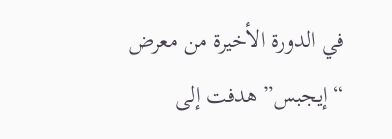في الدورة الأخيرة من معرض “إيجبس” هدفت إلى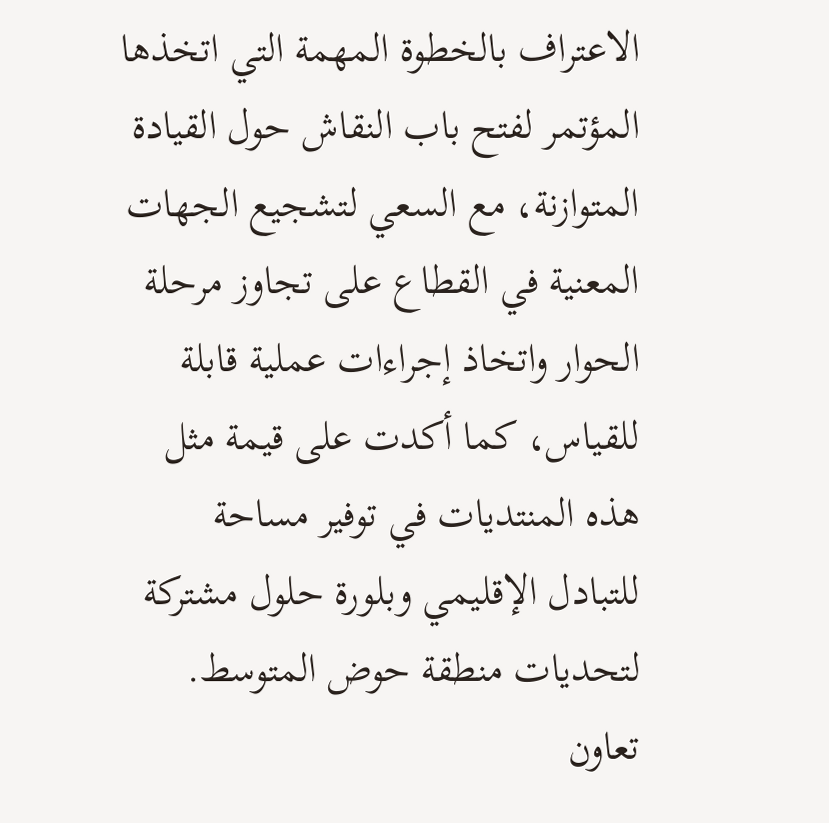الاعتراف بالخطوة المهمة التي اتخذها المؤتمر لفتح باب النقاش حول القيادة المتوازنة، مع السعي لتشجيع الجهات المعنية في القطاع على تجاوز مرحلة الحوار واتخاذ إجراءات عملية قابلة للقياس، كما أكدت على قيمة مثل هذه المنتديات في توفير مساحة للتبادل الإقليمي وبلورة حلول مشتركة لتحديات منطقة حوض المتوسط.
تعاون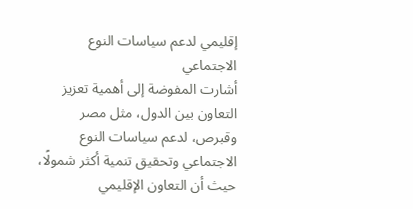إقليمي لدعم سياسات النوع الاجتماعي
أشارت المفوضة إلى أهمية تعزيز التعاون بين الدول، مثل مصر وقبرص، لدعم سياسات النوع الاجتماعي وتحقيق تنمية أكثر شمولًا، حيث أن التعاون الإقليمي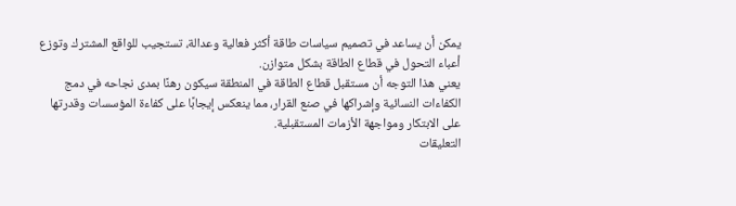يمكن أن يساعد في تصميم سياسات طاقة أكثر فعالية وعدالة، تستجيب للواقع المشترك وتوزع أعباء التحول في قطاع الطاقة بشكل متوازن.
يعني هذا التوجه أن مستقبل قطاع الطاقة في المنطقة سيكون رهنًا بمدى نجاحه في دمج الكفاءات النسائية وإشراكها في صنع القرار، مما ينعكس إيجابًا على كفاءة المؤسسات وقدرتها على الابتكار ومواجهة الأزمات المستقبلية.
التعليقات